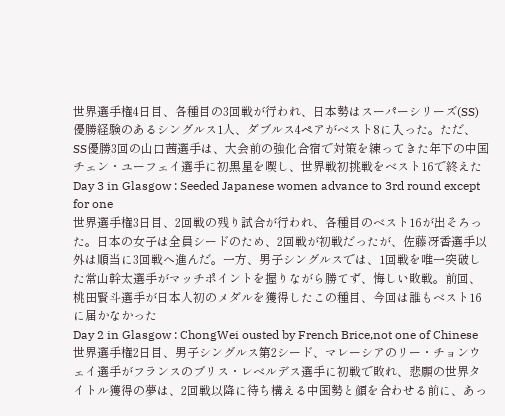世界選手権4日目、各種目の3回戦が行われ、日本勢はスーパーシリーズ(SS)優勝経験のあるシングルス1人、ダブルス4ペアがベスト8に入った。ただ、SS優勝3回の山口茜選手は、大会前の強化合宿で対策を練ってきた年下の中国チェン・ユーフェイ選手に初黒星を喫し、世界戦初挑戦をベスト16で終えた
Day 3 in Glasgow : Seeded Japanese women advance to 3rd round except for one
世界選手権3日目、2回戦の残り試合が行われ、各種目のベスト16が出そろった。日本の女子は全員シードのため、2回戦が初戦だったが、佐藤冴香選手以外は順当に3回戦へ進んだ。一方、男子シングルスでは、1回戦を唯一突破した常山幹太選手がマッチポイントを握りながら勝てず、悔しい敗戦。前回、桃田賢斗選手が日本人初のメダルを獲得したこの種目、今回は誰もベスト16に届かなかった
Day 2 in Glasgow : ChongWei ousted by French Brice,not one of Chinese
世界選手権2日目、男子シングルス第2シード、マレーシアのリー・チョンウェイ選手がフランスのブリス・レベルデス選手に初戦で敗れ、悲願の世界タイトル獲得の夢は、2回戦以降に待ち構える中国勢と顔を合わせる前に、あっ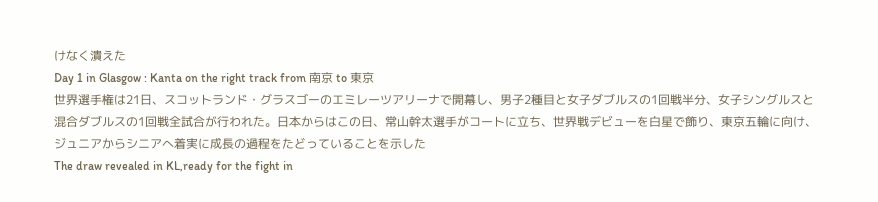けなく潰えた
Day 1 in Glasgow : Kanta on the right track from 南京 to 東京
世界選手権は21日、スコットランド・グラスゴーのエミレーツアリーナで開幕し、男子2種目と女子ダブルスの1回戦半分、女子シングルスと混合ダブルスの1回戦全試合が行われた。日本からはこの日、常山幹太選手がコートに立ち、世界戦デビューを白星で飾り、東京五輪に向け、ジュニアからシニアへ着実に成長の過程をたどっていることを示した
The draw revealed in KL,ready for the fight in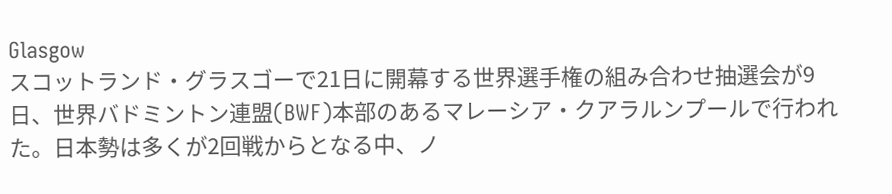Glasgow
スコットランド・グラスゴーで21日に開幕する世界選手権の組み合わせ抽選会が9日、世界バドミントン連盟(BWF)本部のあるマレーシア・クアラルンプールで行われた。日本勢は多くが2回戦からとなる中、ノ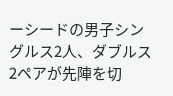ーシードの男子シングルス2人、ダブルス2ペアが先陣を切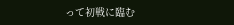って初戦に臨む